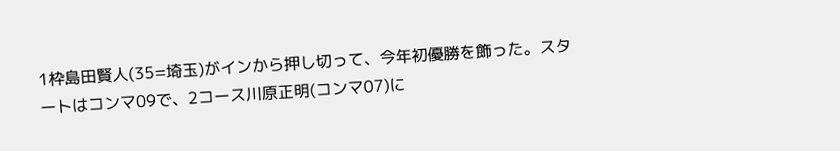1枠島田賢人(35=埼玉)がインから押し切って、今年初優勝を飾った。スタートはコンマ09で、2コース川原正明(コンマ07)に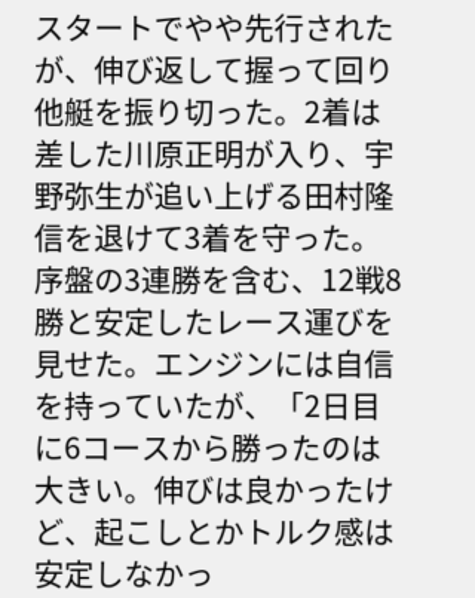スタートでやや先行されたが、伸び返して握って回り他艇を振り切った。2着は差した川原正明が入り、宇野弥生が追い上げる田村隆信を退けて3着を守った。
序盤の3連勝を含む、12戦8勝と安定したレース運びを見せた。エンジンには自信を持っていたが、「2日目に6コースから勝ったのは大きい。伸びは良かったけど、起こしとかトルク感は安定しなかっ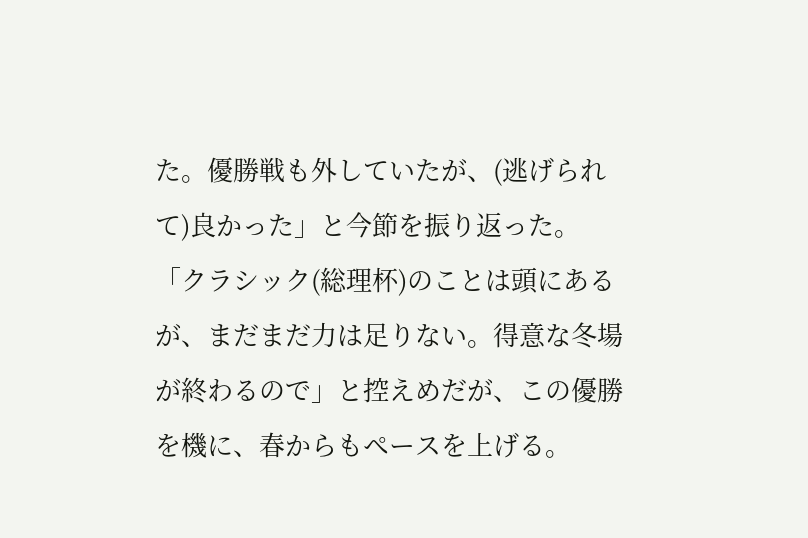た。優勝戦も外していたが、(逃げられて)良かった」と今節を振り返った。「クラシック(総理杯)のことは頭にあるが、まだまだ力は足りない。得意な冬場が終わるので」と控えめだが、この優勝を機に、春からもペースを上げる。